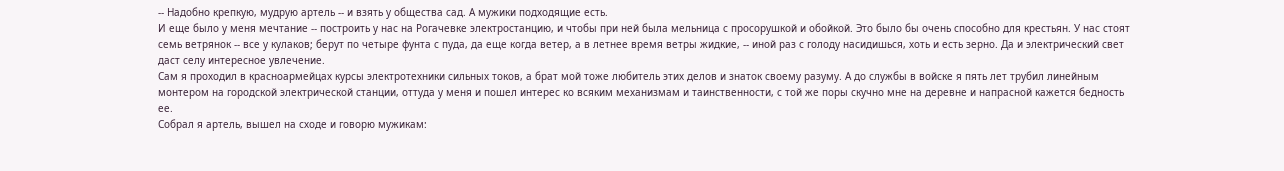-- Надобно крепкую, мудрую артель -- и взять у общества сад. А мужики подходящие есть.
И еще было у меня мечтание -- построить у нас на Рогачевке электростанцию, и чтобы при ней была мельница с просорушкой и обойкой. Это было бы очень способно для крестьян. У нас стоят семь ветрянок -- все у кулаков; берут по четыре фунта с пуда, да еще когда ветер, а в летнее время ветры жидкие, -- иной раз с голоду насидишься, хоть и есть зерно. Да и электрический свет даст селу интересное увлечение.
Сам я проходил в красноармейцах курсы электротехники сильных токов, а брат мой тоже любитель этих делов и знаток своему разуму. А до службы в войске я пять лет трубил линейным монтером на городской электрической станции, оттуда у меня и пошел интерес ко всяким механизмам и таинственности, с той же поры скучно мне на деревне и напрасной кажется бедность ее.
Собрал я артель, вышел на сходе и говорю мужикам: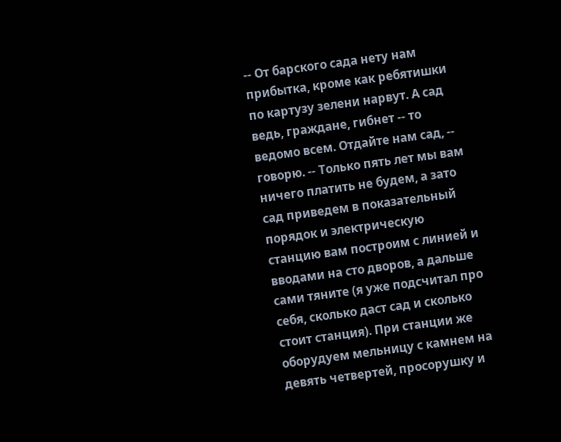-- От барского сада нету нам прибытка, кроме как ребятишки по картузу зелени нарвут. А сад ведь, граждане, гибнет -- то ведомо всем. Отдайте нам сад, -- говорю. -- Только пять лет мы вам ничего платить не будем, а зато сад приведем в показательный порядок и электрическую станцию вам построим с линией и вводами на сто дворов, а дальше сами тяните (я уже подсчитал про себя, сколько даст сад и сколько стоит станция). При станции же оборудуем мельницу с камнем на девять четвертей, просорушку и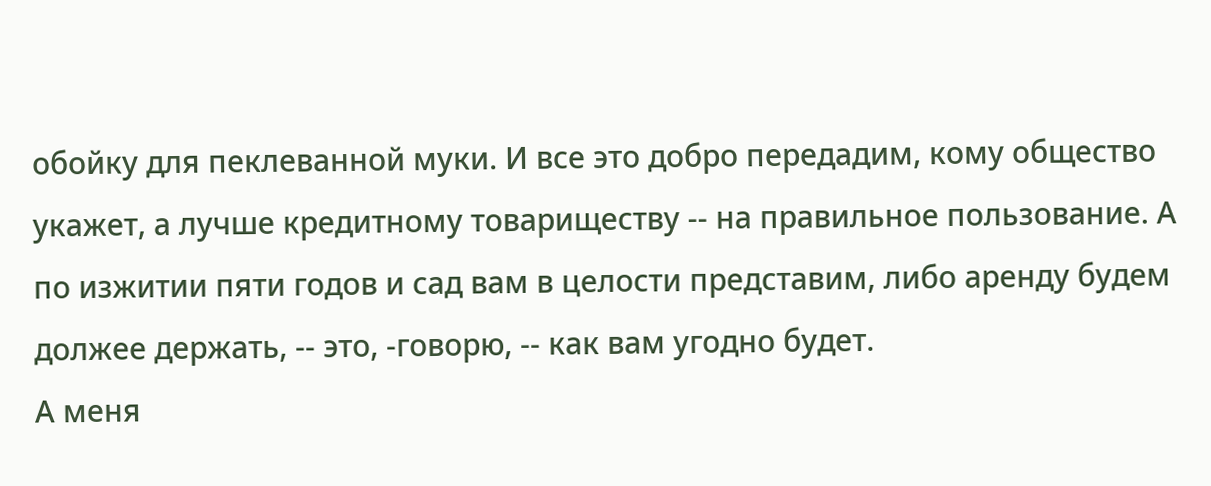обойку для пеклеванной муки. И все это добро передадим, кому общество укажет, а лучше кредитному товариществу -- на правильное пользование. А по изжитии пяти годов и сад вам в целости представим, либо аренду будем должее держать, -- это, -говорю, -- как вам угодно будет.
А меня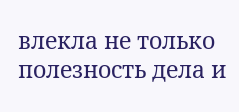влекла не только полезность дела и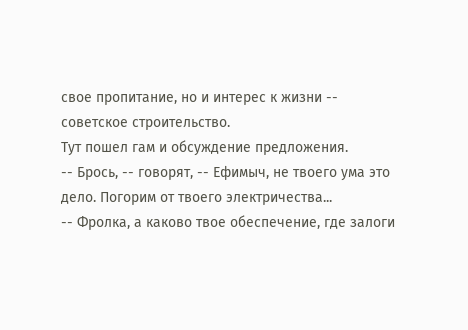свое пропитание, но и интерес к жизни -- советское строительство.
Тут пошел гам и обсуждение предложения.
-- Брось, -- говорят, -- Ефимыч, не твоего ума это дело. Погорим от твоего электричества...
-- Фролка, а каково твое обеспечение, где залоги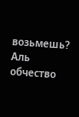возьмешь? Аль обчество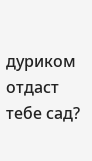дуриком отдаст тебе сад?